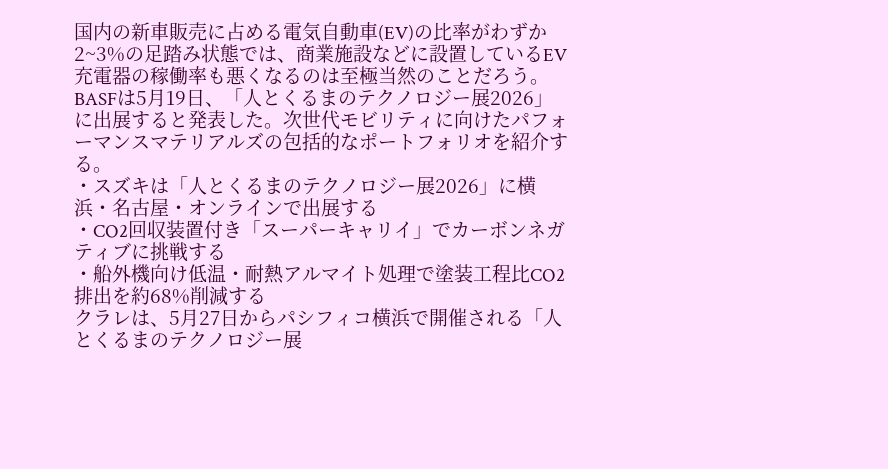国内の新車販売に占める電気自動車(EV)の比率がわずか2~3%の足踏み状態では、商業施設などに設置しているEV充電器の稼働率も悪くなるのは至極当然のことだろう。
BASFは5月19日、「人とくるまのテクノロジー展2026」に出展すると発表した。次世代モビリティに向けたパフォーマンスマテリアルズの包括的なポートフォリオを紹介する。
・スズキは「人とくるまのテクノロジー展2026」に横浜・名古屋・オンラインで出展する
・CO2回収装置付き「スーパーキャリイ」でカーボンネガティブに挑戦する
・船外機向け低温・耐熱アルマイト処理で塗装工程比CO2排出を約68%削減する
クラレは、5月27日からパシフィコ横浜で開催される「人とくるまのテクノロジー展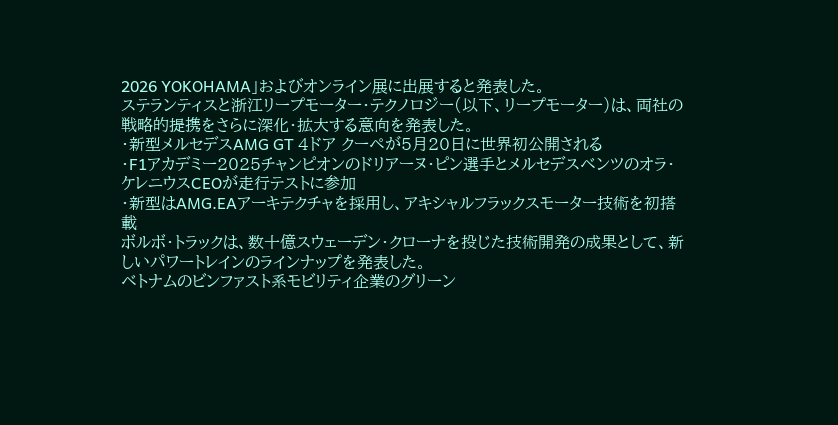2026 YOKOHAMA」およびオンライン展に出展すると発表した。
ステランティスと浙江リープモーター・テクノロジー(以下、リープモーター)は、両社の戦略的提携をさらに深化・拡大する意向を発表した。
・新型メルセデスAMG GT 4ドア クーペが5月20日に世界初公開される
・F1アカデミー2025チャンピオンのドリアーヌ・ピン選手とメルセデスベンツのオラ・ケレニウスCEOが走行テストに参加
・新型はAMG.EAアーキテクチャを採用し、アキシャルフラックスモーター技術を初搭載
ボルボ・トラックは、数十億スウェーデン・クローナを投じた技術開発の成果として、新しいパワートレインのラインナップを発表した。
ベトナムのビンファスト系モビリティ企業のグリーン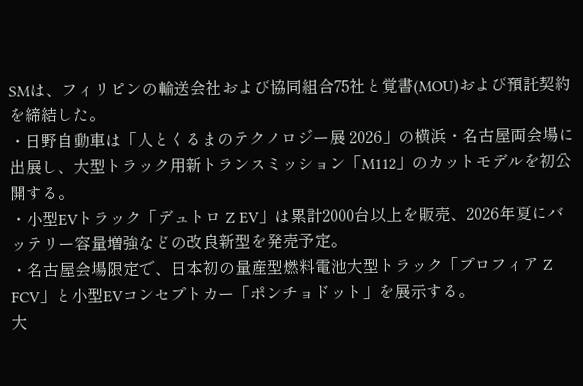SMは、フィリピンの輸送会社および協同組合75社と覚書(MOU)および預託契約を締結した。
・日野自動車は「人とくるまのテクノロジー展 2026」の横浜・名古屋両会場に出展し、大型トラック用新トランスミッション「M112」のカットモデルを初公開する。
・小型EVトラック「デュトロ Z EV」は累計2000台以上を販売、2026年夏にバッテリー容量増強などの改良新型を発売予定。
・名古屋会場限定で、日本初の量産型燃料電池大型トラック「プロフィア Z FCV」と小型EVコンセプトカー「ポンチョドット」を展示する。
大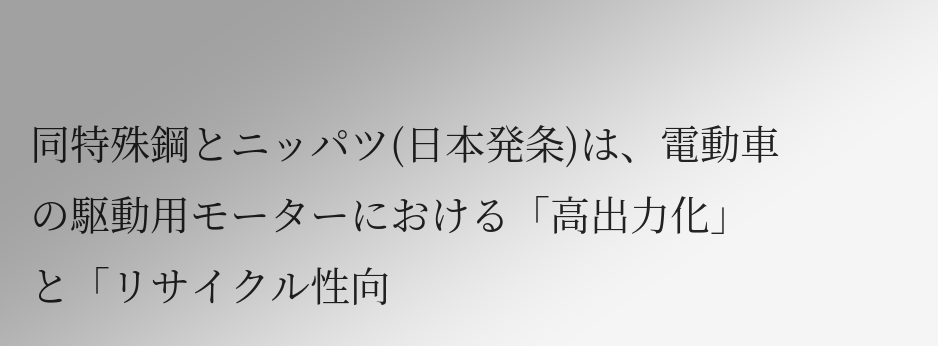同特殊鋼とニッパツ(日本発条)は、電動車の駆動用モーターにおける「高出力化」と「リサイクル性向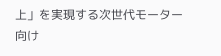上」を実現する次世代モーター向け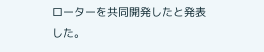ローターを共同開発したと発表した。